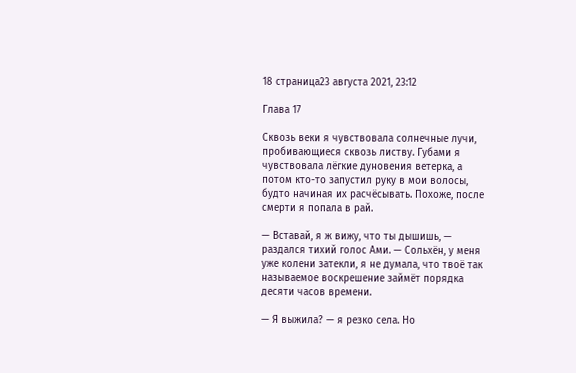18 страница23 августа 2021, 23:12

Глава 17

Сквозь веки я чувствовала солнечные лучи, пробивающиеся сквозь листву. Губами я чувствовала лёгкие дуновения ветерка, а потом кто-то запустил руку в мои волосы, будто начиная их расчёсывать. Похоже, после смерти я попала в рай.

— Вставай, я ж вижу, что ты дышишь, — раздался тихий голос Ами. — Сольхён, у меня уже колени затекли, я не думала, что твоё так называемое воскрешение займёт порядка десяти часов времени.

— Я выжила? — я резко села. Но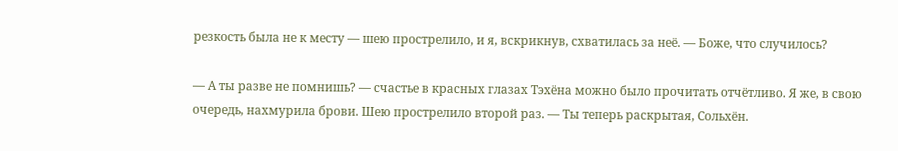резкость была не к месту — шею прострелило, и я, вскрикнув, схватилась за неё. — Боже, что случилось?

— А ты разве не помнишь? — счастье в красных глазах Тэхёна можно было прочитать отчётливо. Я же, в свою очередь, нахмурила брови. Шею прострелило второй раз. — Ты теперь раскрытая, Сольхён.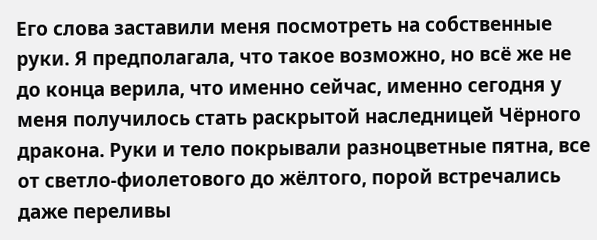Его слова заставили меня посмотреть на собственные руки. Я предполагала, что такое возможно, но всё же не до конца верила, что именно сейчас, именно сегодня у меня получилось стать раскрытой наследницей Чёрного дракона. Руки и тело покрывали разноцветные пятна, все от светло-фиолетового до жёлтого, порой встречались даже переливы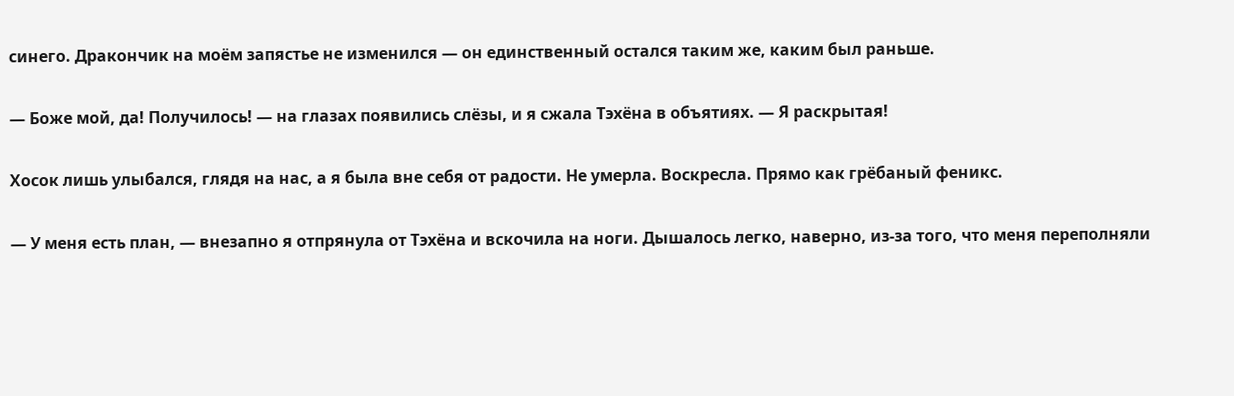синего. Дракончик на моём запястье не изменился — он единственный остался таким же, каким был раньше.

— Боже мой, да! Получилось! — на глазах появились слёзы, и я сжала Тэхёна в объятиях. — Я раскрытая!

Хосок лишь улыбался, глядя на нас, а я была вне себя от радости. Не умерла. Воскресла. Прямо как грёбаный феникс.

— У меня есть план, — внезапно я отпрянула от Тэхёна и вскочила на ноги. Дышалось легко, наверно, из-за того, что меня переполняли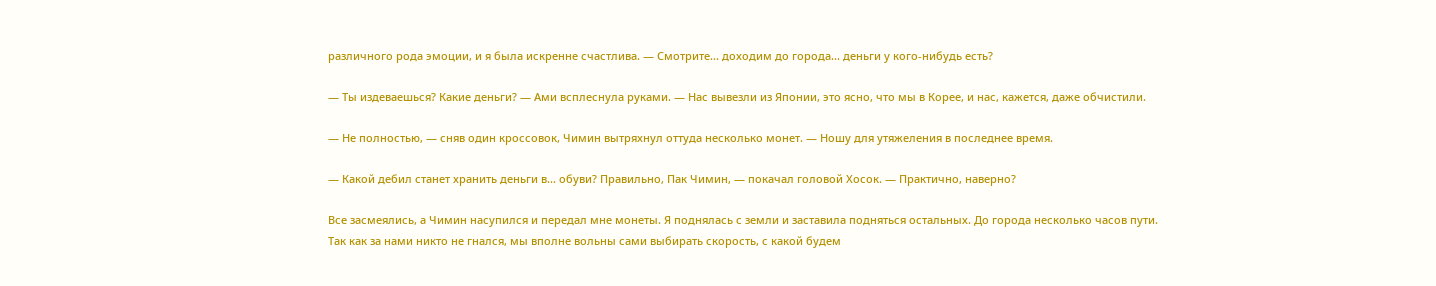различного рода эмоции, и я была искренне счастлива. — Смотрите... доходим до города... деньги у кого-нибудь есть?

— Ты издеваешься? Какие деньги? — Ами всплеснула руками. — Нас вывезли из Японии, это ясно, что мы в Корее, и нас, кажется, даже обчистили.

— Не полностью, — сняв один кроссовок, Чимин вытряхнул оттуда несколько монет. — Ношу для утяжеления в последнее время.

— Какой дебил станет хранить деньги в... обуви? Правильно, Пак Чимин, — покачал головой Хосок. — Практично, наверно?

Все засмеялись, а Чимин насупился и передал мне монеты. Я поднялась с земли и заставила подняться остальных. До города несколько часов пути. Так как за нами никто не гнался, мы вполне вольны сами выбирать скорость, с какой будем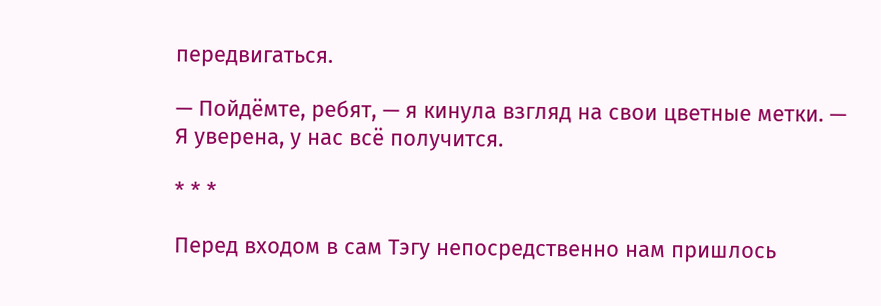передвигаться.

— Пойдёмте, ребят, — я кинула взгляд на свои цветные метки. — Я уверена, у нас всё получится.

* * *

Перед входом в сам Тэгу непосредственно нам пришлось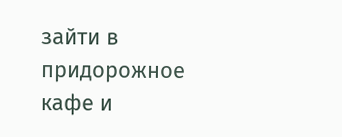зайти в придорожное кафе и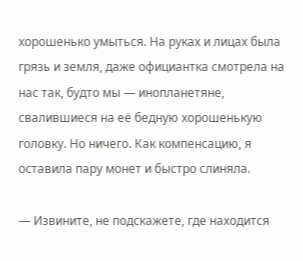хорошенько умыться. На руках и лицах была грязь и земля, даже официантка смотрела на нас так, будто мы — инопланетяне, свалившиеся на её бедную хорошенькую головку. Но ничего. Как компенсацию, я оставила пару монет и быстро слиняла.

— Извините, не подскажете, где находится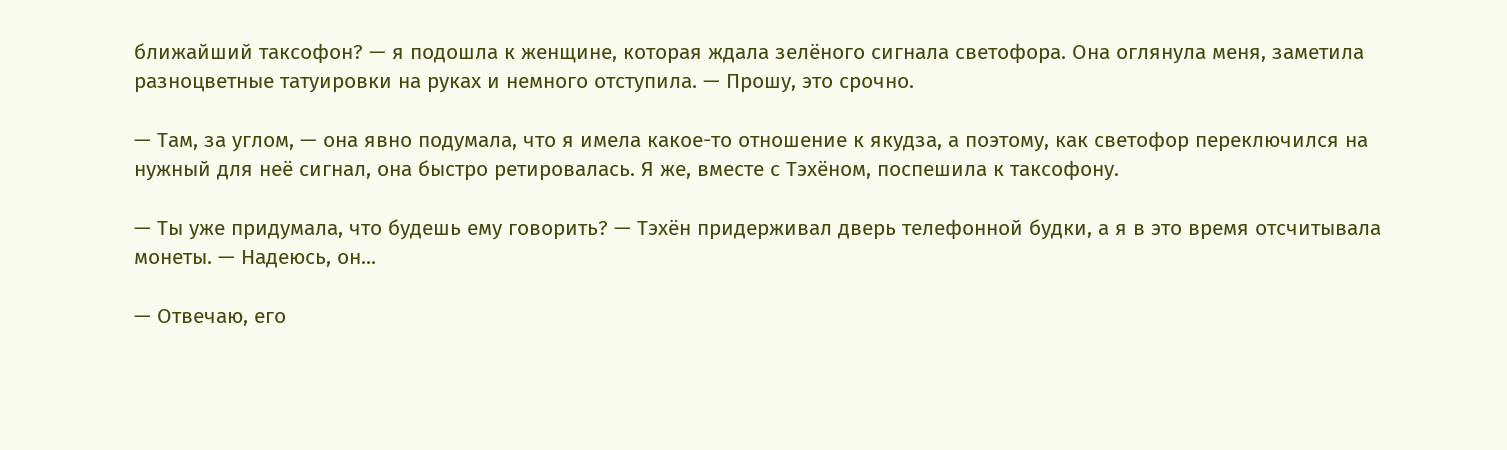ближайший таксофон? — я подошла к женщине, которая ждала зелёного сигнала светофора. Она оглянула меня, заметила разноцветные татуировки на руках и немного отступила. — Прошу, это срочно.

— Там, за углом, — она явно подумала, что я имела какое-то отношение к якудза, а поэтому, как светофор переключился на нужный для неё сигнал, она быстро ретировалась. Я же, вместе с Тэхёном, поспешила к таксофону.

— Ты уже придумала, что будешь ему говорить? — Тэхён придерживал дверь телефонной будки, а я в это время отсчитывала монеты. — Надеюсь, он...

— Отвечаю, его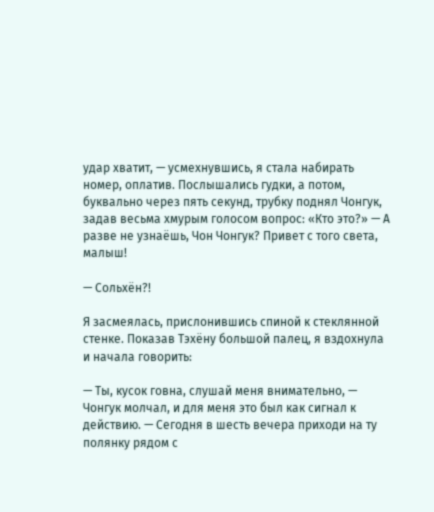удар хватит, — усмехнувшись, я стала набирать номер, оплатив. Послышались гудки, а потом, буквально через пять секунд, трубку поднял Чонгук, задав весьма хмурым голосом вопрос: «Кто это?» — А разве не узнаёшь, Чон Чонгук? Привет с того света, малыш!

— Сольхён?!

Я засмеялась, прислонившись спиной к стеклянной стенке. Показав Тэхёну большой палец, я вздохнула и начала говорить:

— Ты, кусок говна, слушай меня внимательно, — Чонгук молчал, и для меня это был как сигнал к действию. — Сегодня в шесть вечера приходи на ту полянку рядом с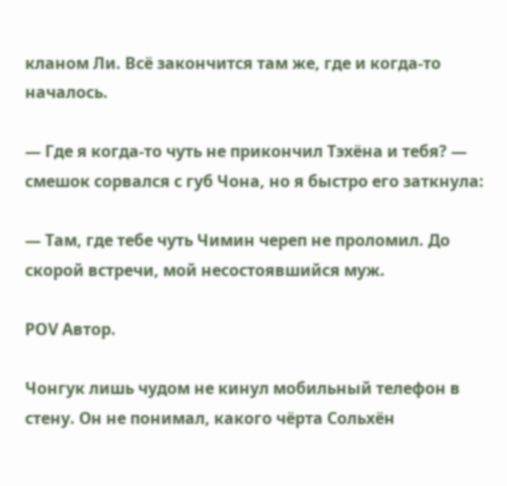кланом Ли. Всё закончится там же, где и когда-то началось.

— Где я когда-то чуть не прикончил Тэхёна и тебя? — смешок сорвался с губ Чона, но я быстро его заткнула:

— Там, где тебе чуть Чимин череп не проломил. До скорой встречи, мой несостоявшийся муж.

POV Автор.

Чонгук лишь чудом не кинул мобильный телефон в стену. Он не понимал, какого чёрта Сольхён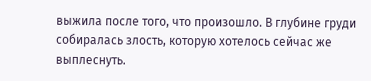выжила после того, что произошло. В глубине груди собиралась злость, которую хотелось сейчас же выплеснуть.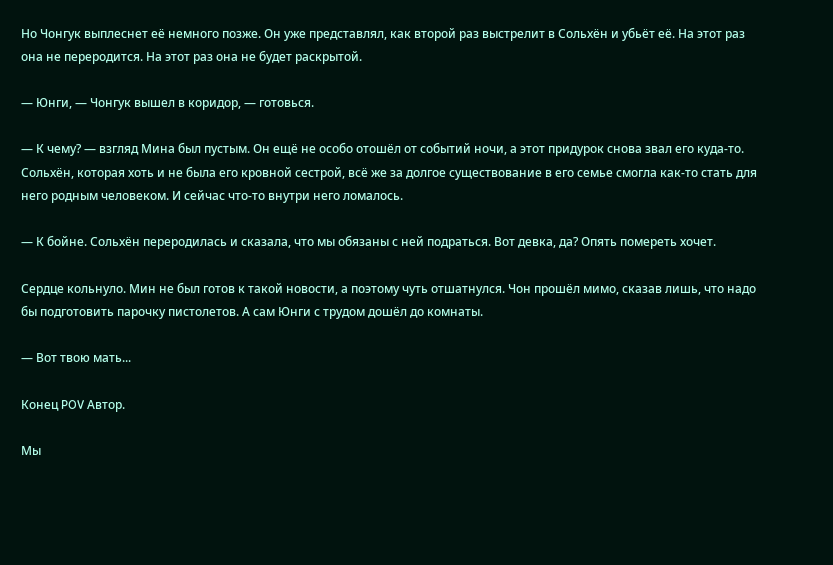Но Чонгук выплеснет её немного позже. Он уже представлял, как второй раз выстрелит в Сольхён и убьёт её. На этот раз она не переродится. На этот раз она не будет раскрытой.

— Юнги, — Чонгук вышел в коридор, — готовься.

— К чему? — взгляд Мина был пустым. Он ещё не особо отошёл от событий ночи, а этот придурок снова звал его куда-то. Сольхён, которая хоть и не была его кровной сестрой, всё же за долгое существование в его семье смогла как-то стать для него родным человеком. И сейчас что-то внутри него ломалось.

— К бойне. Сольхён переродилась и сказала, что мы обязаны с ней подраться. Вот девка, да? Опять помереть хочет.

Сердце кольнуло. Мин не был готов к такой новости, а поэтому чуть отшатнулся. Чон прошёл мимо, сказав лишь, что надо бы подготовить парочку пистолетов. А сам Юнги с трудом дошёл до комнаты.

— Вот твою мать...

Конец POV Автор.

Мы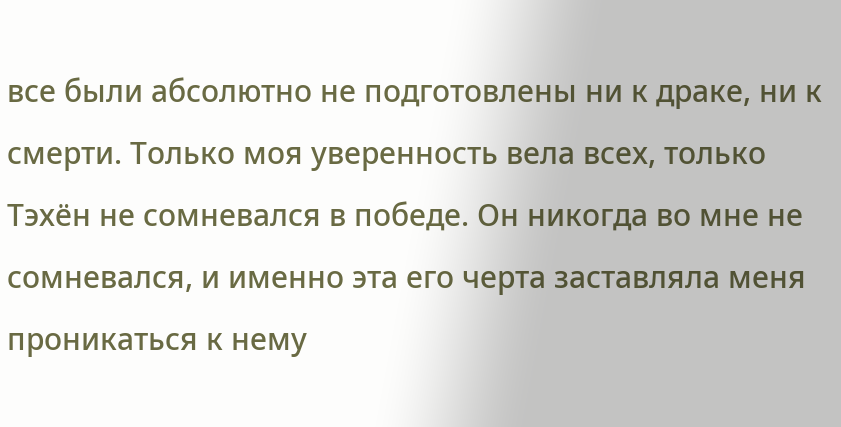все были абсолютно не подготовлены ни к драке, ни к смерти. Только моя уверенность вела всех, только Тэхён не сомневался в победе. Он никогда во мне не сомневался, и именно эта его черта заставляла меня проникаться к нему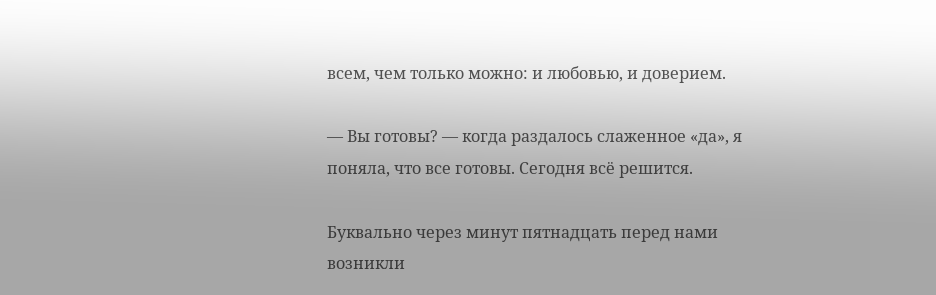всем, чем только можно: и любовью, и доверием.

— Вы готовы? — когда раздалось слаженное «да», я поняла, что все готовы. Сегодня всё решится.

Буквально через минут пятнадцать перед нами возникли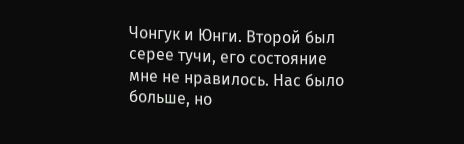Чонгук и Юнги. Второй был серее тучи, его состояние мне не нравилось. Нас было больше, но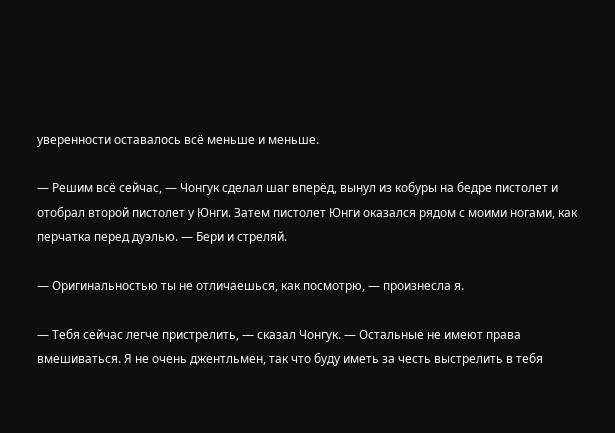уверенности оставалось всё меньше и меньше.

— Решим всё сейчас, — Чонгук сделал шаг вперёд, вынул из кобуры на бедре пистолет и отобрал второй пистолет у Юнги. Затем пистолет Юнги оказался рядом с моими ногами, как перчатка перед дуэлью. — Бери и стреляй.

— Оригинальностью ты не отличаешься, как посмотрю, — произнесла я.

— Тебя сейчас легче пристрелить, — сказал Чонгук. — Остальные не имеют права вмешиваться. Я не очень джентльмен, так что буду иметь за честь выстрелить в тебя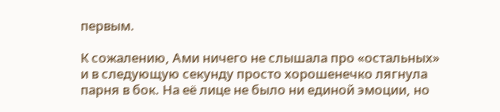первым.

К сожалению, Ами ничего не слышала про «остальных» и в следующую секунду просто хорошенечко лягнула парня в бок. На её лице не было ни единой эмоции, но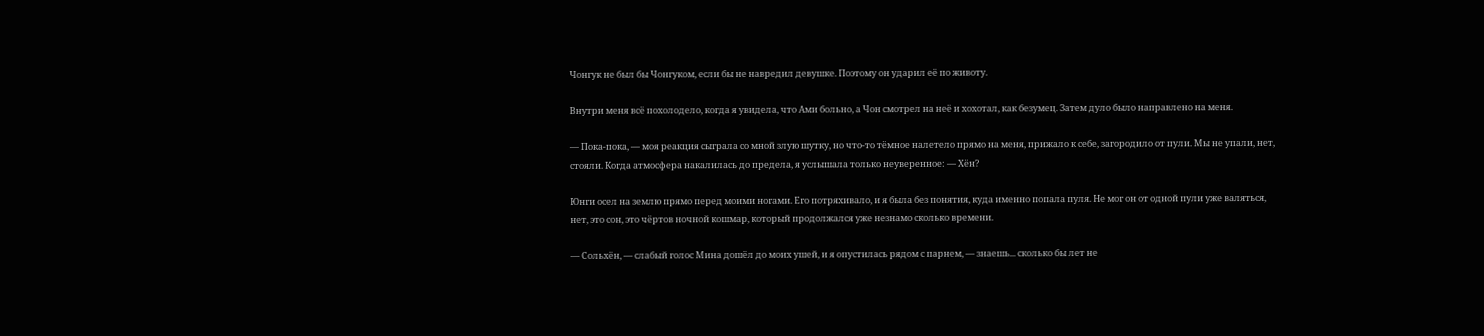Чонгук не был бы Чонгуком, если бы не навредил девушке. Поэтому он ударил её по животу.

Внутри меня всё похолодело, когда я увидела, что Ами больно, а Чон смотрел на неё и хохотал, как безумец. Затем дуло было направлено на меня.

— Пока-пока, — моя реакция сыграла со мной злую шутку, но что-то тёмное налетело прямо на меня, прижало к себе, загородило от пули. Мы не упали, нет, стояли. Когда атмосфера накалилась до предела, я услышала только неуверенное: — Хён?

Юнги осел на землю прямо перед моими ногами. Его потряхивало, и я была без понятия, куда именно попала пуля. Не мог он от одной пули уже валяться, нет, это сон, это чёртов ночной кошмар, который продолжался уже незнамо сколько времени.

— Сольхён, — слабый голос Мина дошёл до моих ушей, и я опустилась рядом с парнем, — знаешь... сколько бы лет не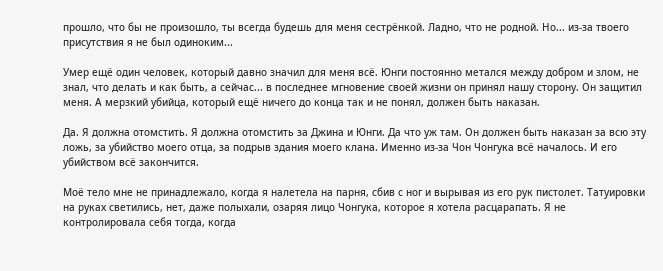прошло, что бы не произошло, ты всегда будешь для меня сестрёнкой. Ладно, что не родной. Но... из-за твоего присутствия я не был одиноким...

Умер ещё один человек, который давно значил для меня всё. Юнги постоянно метался между добром и злом, не знал, что делать и как быть, а сейчас... в последнее мгновение своей жизни он принял нашу сторону. Он защитил меня. А мерзкий убийца, который ещё ничего до конца так и не понял, должен быть наказан.

Да. Я должна отомстить. Я должна отомстить за Джина и Юнги. Да что уж там. Он должен быть наказан за всю эту ложь, за убийство моего отца, за подрыв здания моего клана. Именно из-за Чон Чонгука всё началось. И его убийством всё закончится.

Моё тело мне не принадлежало, когда я налетела на парня, сбив с ног и вырывая из его рук пистолет. Татуировки на руках светились, нет, даже полыхали, озаряя лицо Чонгука, которое я хотела расцарапать. Я не контролировала себя тогда, когда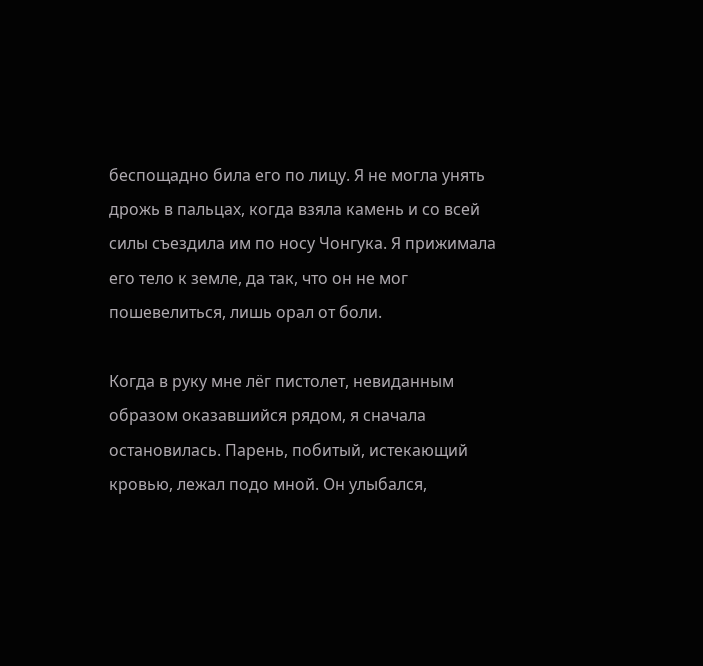беспощадно била его по лицу. Я не могла унять дрожь в пальцах, когда взяла камень и со всей силы съездила им по носу Чонгука. Я прижимала его тело к земле, да так, что он не мог пошевелиться, лишь орал от боли.

Когда в руку мне лёг пистолет, невиданным образом оказавшийся рядом, я сначала остановилась. Парень, побитый, истекающий кровью, лежал подо мной. Он улыбался,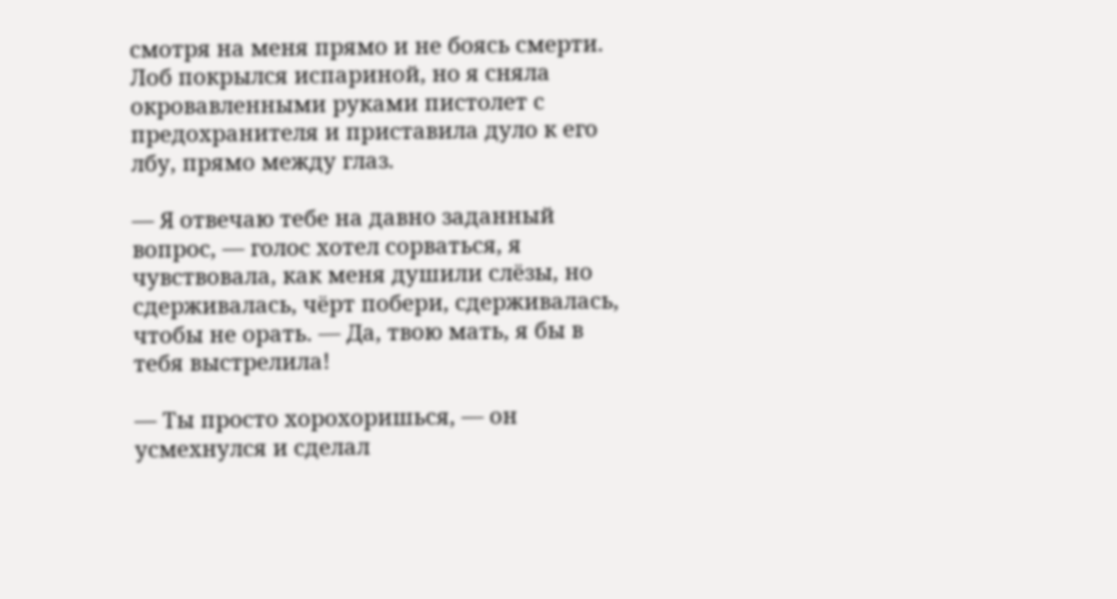смотря на меня прямо и не боясь смерти. Лоб покрылся испариной, но я сняла окровавленными руками пистолет с предохранителя и приставила дуло к его лбу, прямо между глаз.

— Я отвечаю тебе на давно заданный вопрос, — голос хотел сорваться, я чувствовала, как меня душили слёзы, но сдерживалась, чёрт побери, сдерживалась, чтобы не орать. — Да, твою мать, я бы в тебя выстрелила!

— Ты просто хорохоришься, — он усмехнулся и сделал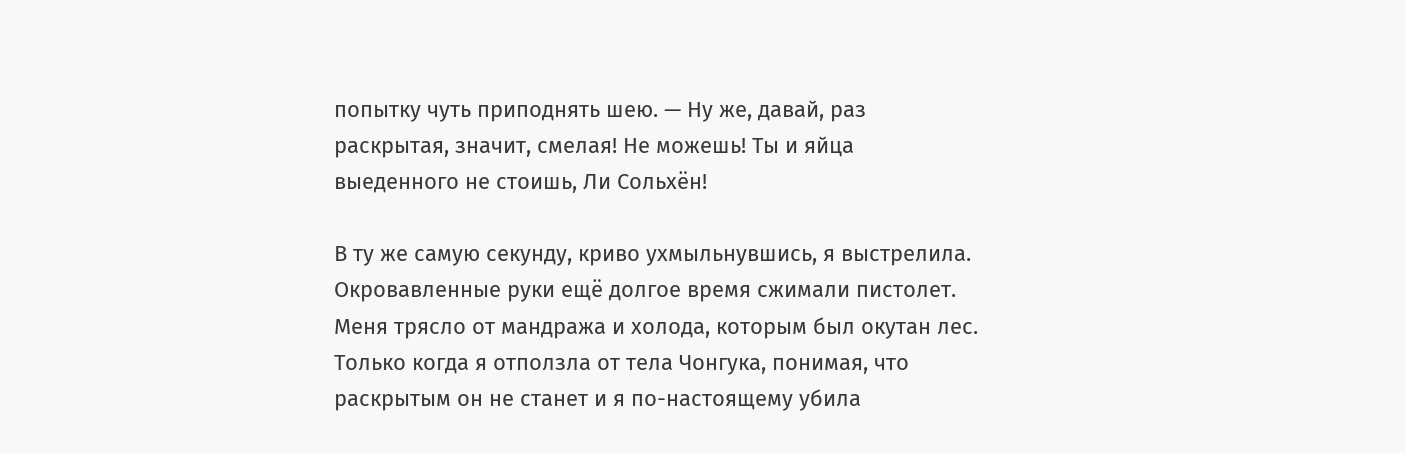попытку чуть приподнять шею. — Ну же, давай, раз раскрытая, значит, смелая! Не можешь! Ты и яйца выеденного не стоишь, Ли Сольхён!

В ту же самую секунду, криво ухмыльнувшись, я выстрелила. Окровавленные руки ещё долгое время сжимали пистолет. Меня трясло от мандража и холода, которым был окутан лес. Только когда я отползла от тела Чонгука, понимая, что раскрытым он не станет и я по-настоящему убила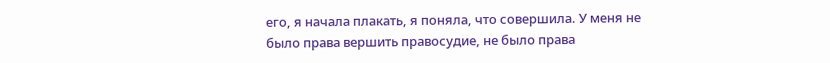его, я начала плакать, я поняла, что совершила. У меня не было права вершить правосудие, не было права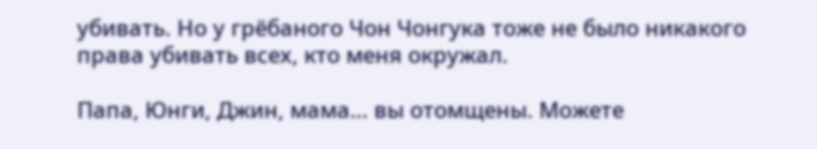убивать. Но у грёбаного Чон Чонгука тоже не было никакого права убивать всех, кто меня окружал.

Папа, Юнги, Джин, мама... вы отомщены. Можете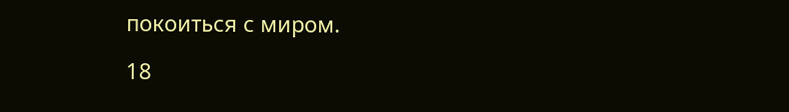покоиться с миром.

18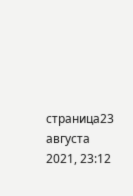страница23 августа 2021, 23:12